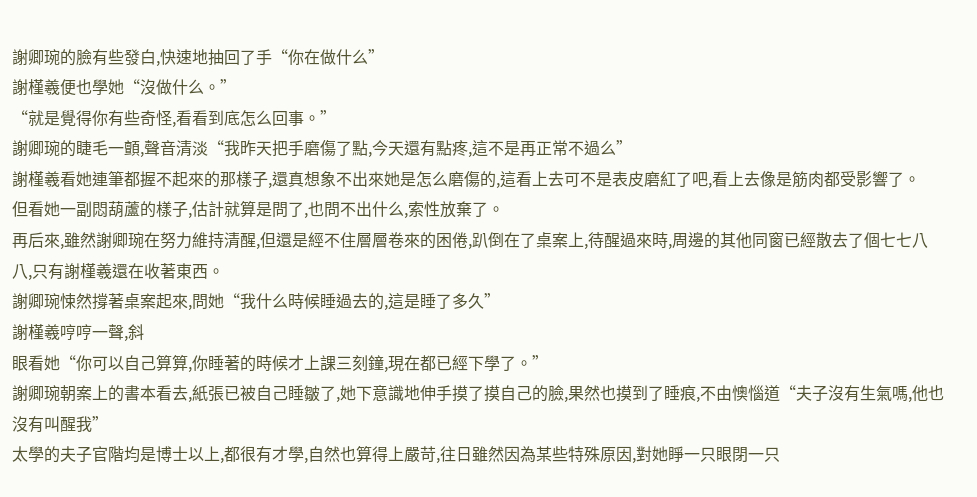謝卿琬的臉有些發白,快速地抽回了手“你在做什么”
謝槿羲便也學她“沒做什么。”
“就是覺得你有些奇怪,看看到底怎么回事。”
謝卿琬的睫毛一顫,聲音清淡“我昨天把手磨傷了點,今天還有點疼,這不是再正常不過么”
謝槿羲看她連筆都握不起來的那樣子,還真想象不出來她是怎么磨傷的,這看上去可不是表皮磨紅了吧,看上去像是筋肉都受影響了。
但看她一副悶葫蘆的樣子,估計就算是問了,也問不出什么,索性放棄了。
再后來,雖然謝卿琬在努力維持清醒,但還是經不住層層卷來的困倦,趴倒在了桌案上,待醒過來時,周邊的其他同窗已經散去了個七七八八,只有謝槿羲還在收著東西。
謝卿琬悚然撐著桌案起來,問她“我什么時候睡過去的,這是睡了多久”
謝槿羲哼哼一聲,斜
眼看她“你可以自己算算,你睡著的時候才上課三刻鐘,現在都已經下學了。”
謝卿琬朝案上的書本看去,紙張已被自己睡皺了,她下意識地伸手摸了摸自己的臉,果然也摸到了睡痕,不由懊惱道“夫子沒有生氣嗎,他也沒有叫醒我”
太學的夫子官階均是博士以上,都很有才學,自然也算得上嚴苛,往日雖然因為某些特殊原因,對她睜一只眼閉一只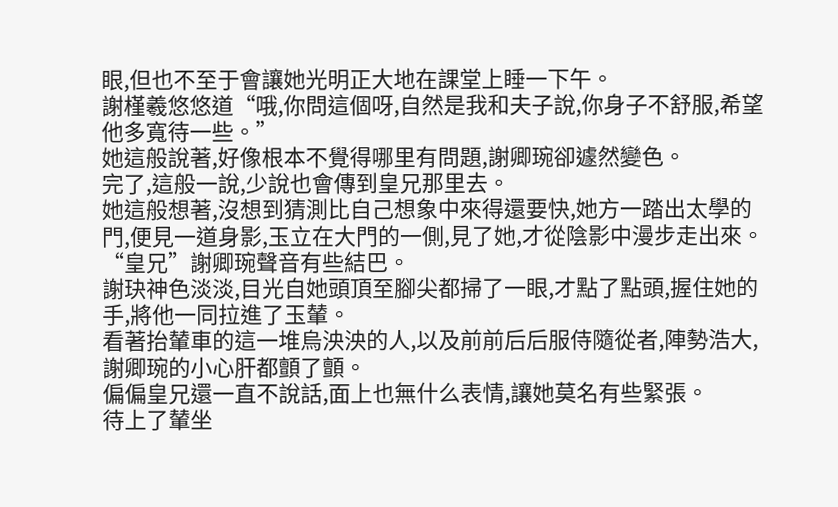眼,但也不至于會讓她光明正大地在課堂上睡一下午。
謝槿羲悠悠道“哦,你問這個呀,自然是我和夫子說,你身子不舒服,希望他多寬待一些。”
她這般說著,好像根本不覺得哪里有問題,謝卿琬卻遽然變色。
完了,這般一說,少說也會傳到皇兄那里去。
她這般想著,沒想到猜測比自己想象中來得還要快,她方一踏出太學的門,便見一道身影,玉立在大門的一側,見了她,才從陰影中漫步走出來。
“皇兄”謝卿琬聲音有些結巴。
謝玦神色淡淡,目光自她頭頂至腳尖都掃了一眼,才點了點頭,握住她的手,將他一同拉進了玉輦。
看著抬輦車的這一堆烏泱泱的人,以及前前后后服侍隨從者,陣勢浩大,謝卿琬的小心肝都顫了顫。
偏偏皇兄還一直不說話,面上也無什么表情,讓她莫名有些緊張。
待上了輦坐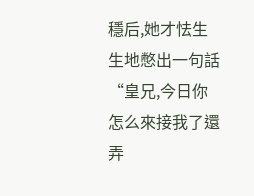穩后,她才怯生生地憋出一句話“皇兄,今日你怎么來接我了還弄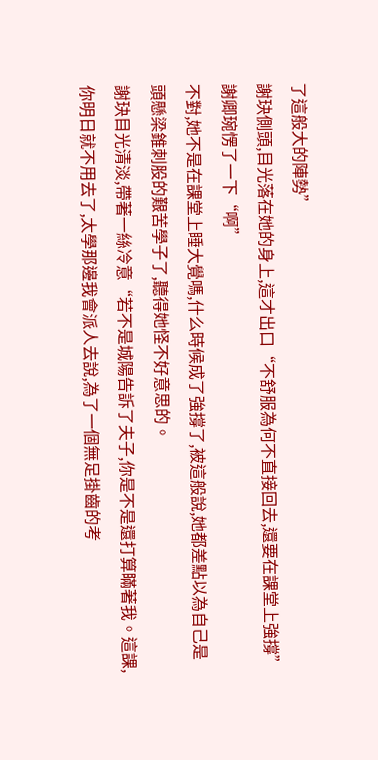了這般大的陣勢”
謝玦側頭,目光落在她的身上,這才出口“不舒服為何不直接回去,還要在課堂上強撐”
謝卿琬愣了一下“啊”
不對,她不是在課堂上睡大覺嗎,什么時候成了強撐了,被這般說,她都差點以為自己是頭懸梁錐刺股的艱苦學子了,聽得她怪不好意思的。
謝玦目光清淡,帶著一絲冷意“若不是城陽告訴了夫子,你是不是還打算瞞著我。這課,你明日就不用去了,太學那邊我會派人去說,為了一個無足掛齒的考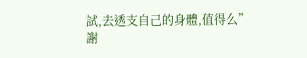試,去透支自己的身體,值得么”
謝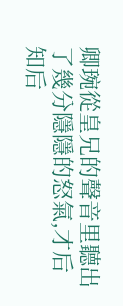卿琬從皇兄的聲音里聽出了幾分隱隱的怒氣,才后知后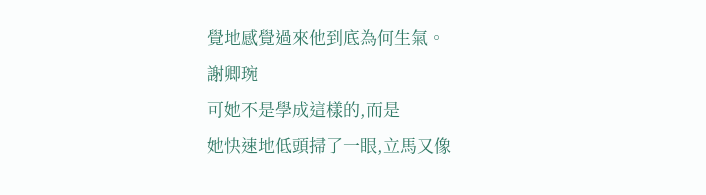覺地感覺過來他到底為何生氣。
謝卿琬
可她不是學成這樣的,而是
她快速地低頭掃了一眼,立馬又像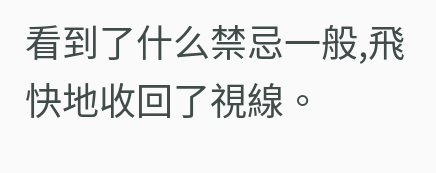看到了什么禁忌一般,飛快地收回了視線。